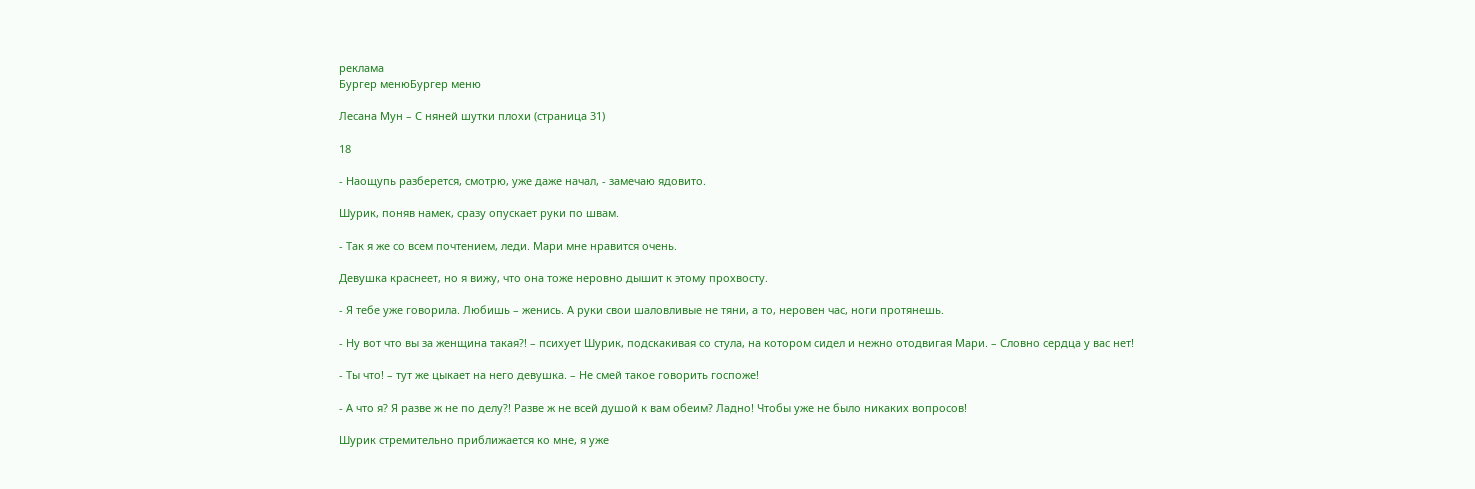реклама
Бургер менюБургер меню

Лесана Мун – С няней шутки плохи (страница 31)

18

- Наощупь разберется, смотрю, уже даже начал, - замечаю ядовито.

Шурик, поняв намек, сразу опускает руки по швам.

- Так я же со всем почтением, леди. Мари мне нравится очень.

Девушка краснеет, но я вижу, что она тоже неровно дышит к этому прохвосту.

- Я тебе уже говорила. Любишь – женись. А руки свои шаловливые не тяни, а то, неровен час, ноги протянешь.

- Ну вот что вы за женщина такая?! – психует Шурик, подскакивая со стула, на котором сидел и нежно отодвигая Мари. – Словно сердца у вас нет!

- Ты что! – тут же цыкает на него девушка. – Не смей такое говорить госпоже!

- А что я? Я разве ж не по делу?! Разве ж не всей душой к вам обеим? Ладно! Чтобы уже не было никаких вопросов!

Шурик стремительно приближается ко мне, я уже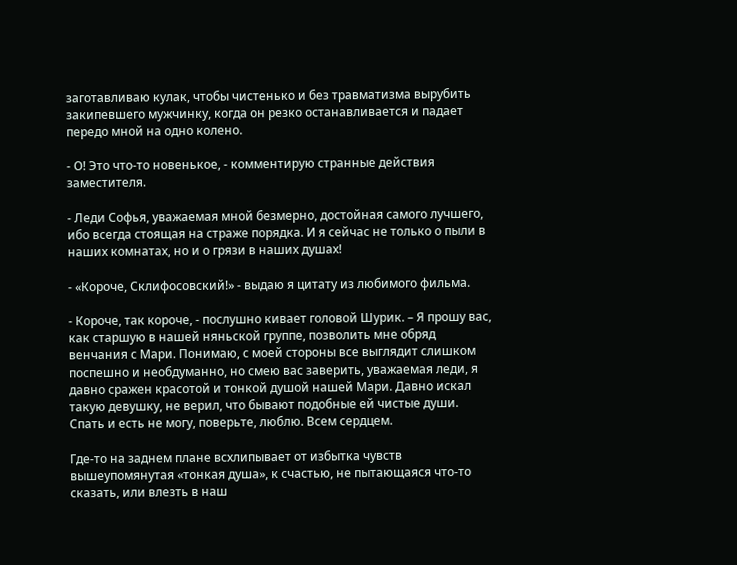заготавливаю кулак, чтобы чистенько и без травматизма вырубить закипевшего мужчинку, когда он резко останавливается и падает передо мной на одно колено.

- О! Это что-то новенькое, - комментирую странные действия заместителя.

- Леди Софья, уважаемая мной безмерно, достойная самого лучшего, ибо всегда стоящая на страже порядка. И я сейчас не только о пыли в наших комнатах, но и о грязи в наших душах!

- «Короче, Склифосовский!» - выдаю я цитату из любимого фильма.

- Короче, так короче, - послушно кивает головой Шурик. – Я прошу вас, как старшую в нашей няньской группе, позволить мне обряд венчания с Мари. Понимаю, с моей стороны все выглядит слишком поспешно и необдуманно, но смею вас заверить, уважаемая леди, я давно сражен красотой и тонкой душой нашей Мари. Давно искал такую девушку, не верил, что бывают подобные ей чистые души. Спать и есть не могу, поверьте, люблю. Всем сердцем.

Где-то на заднем плане всхлипывает от избытка чувств вышеупомянутая «тонкая душа», к счастью, не пытающаяся что-то сказать, или влезть в наш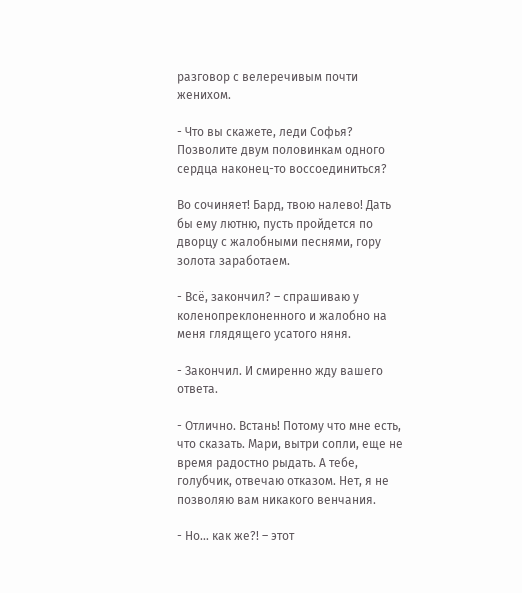разговор с велеречивым почти женихом.

- Что вы скажете, леди Софья? Позволите двум половинкам одного сердца наконец-то воссоединиться?

Во сочиняет! Бард, твою налево! Дать бы ему лютню, пусть пройдется по дворцу с жалобными песнями, гору золота заработаем.

- Всё, закончил? – спрашиваю у коленопреклоненного и жалобно на меня глядящего усатого няня.

- Закончил. И смиренно жду вашего ответа.

- Отлично. Встань! Потому что мне есть, что сказать. Мари, вытри сопли, еще не время радостно рыдать. А тебе, голубчик, отвечаю отказом. Нет, я не позволяю вам никакого венчания.

- Но… как же?! – этот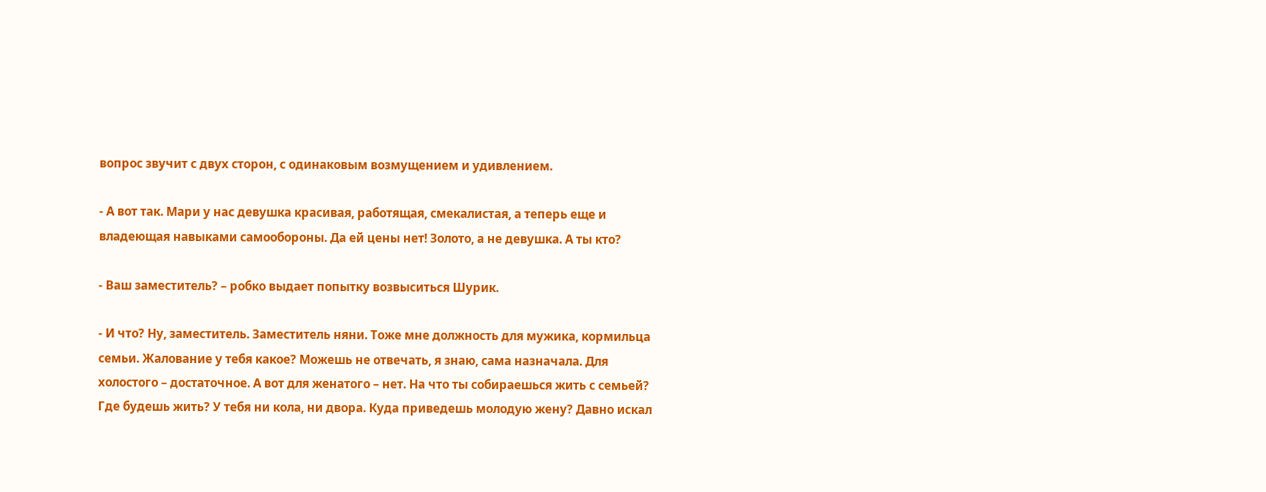вопрос звучит с двух сторон, с одинаковым возмущением и удивлением.

- А вот так. Мари у нас девушка красивая, работящая, смекалистая, а теперь еще и владеющая навыками самообороны. Да ей цены нет! Золото, а не девушка. А ты кто?

- Ваш заместитель? – робко выдает попытку возвыситься Шурик.

- И что? Ну, заместитель. Заместитель няни. Тоже мне должность для мужика, кормильца семьи. Жалование у тебя какое? Можешь не отвечать, я знаю, сама назначала. Для холостого – достаточное. А вот для женатого – нет. На что ты собираешься жить с семьей? Где будешь жить? У тебя ни кола, ни двора. Куда приведешь молодую жену? Давно искал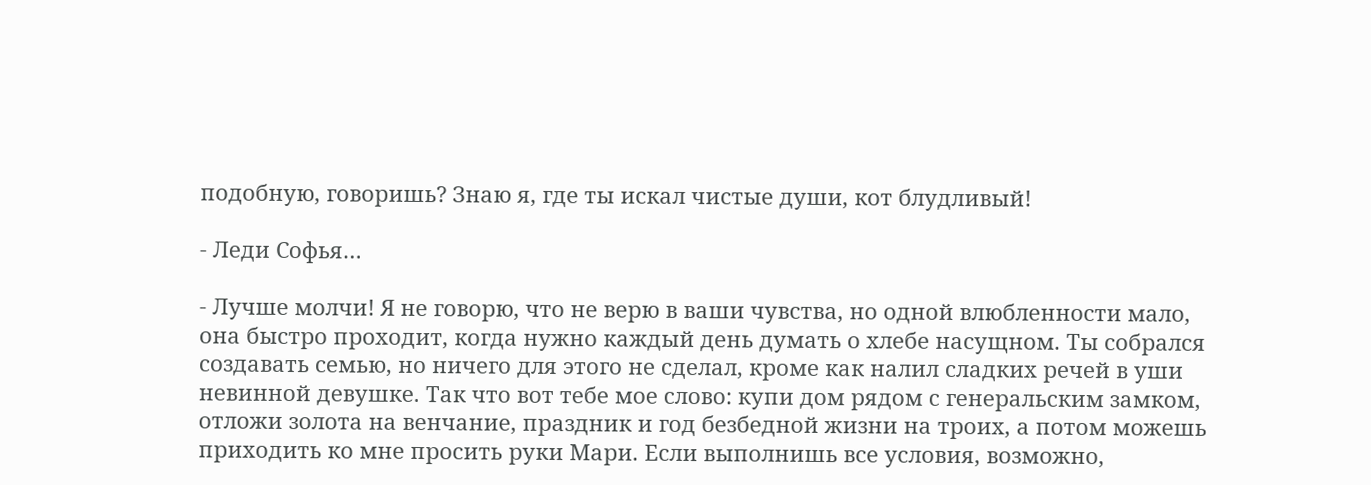подобную, говоришь? Знаю я, где ты искал чистые души, кот блудливый!

- Леди Софья…

- Лучше молчи! Я не говорю, что не верю в ваши чувства, но одной влюбленности мало, она быстро проходит, когда нужно каждый день думать о хлебе насущном. Ты собрался создавать семью, но ничего для этого не сделал, кроме как налил сладких речей в уши невинной девушке. Так что вот тебе мое слово: купи дом рядом с генеральским замком, отложи золота на венчание, праздник и год безбедной жизни на троих, а потом можешь приходить ко мне просить руки Мари. Если выполнишь все условия, возможно,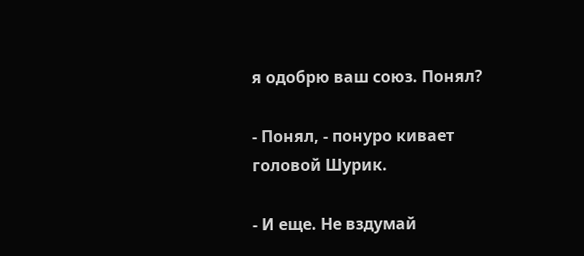я одобрю ваш союз. Понял?

- Понял, - понуро кивает головой Шурик.

- И еще. Не вздумай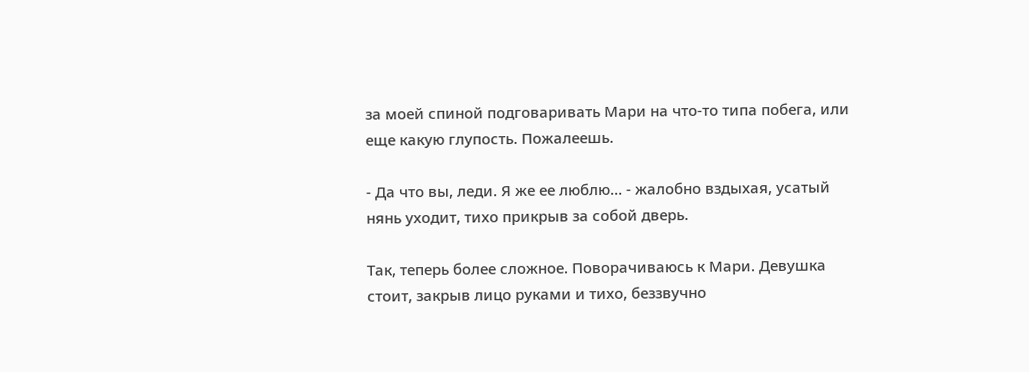за моей спиной подговаривать Мари на что-то типа побега, или еще какую глупость. Пожалеешь.

- Да что вы, леди. Я же ее люблю… - жалобно вздыхая, усатый нянь уходит, тихо прикрыв за собой дверь.

Так, теперь более сложное. Поворачиваюсь к Мари. Девушка стоит, закрыв лицо руками и тихо, беззвучно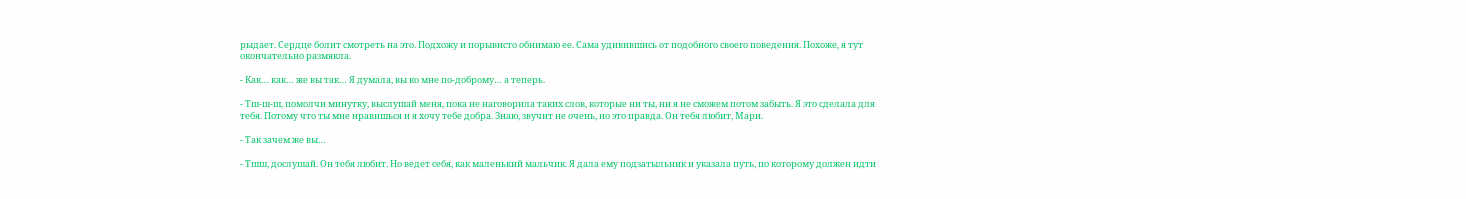рыдает. Сердце болит смотреть на это. Подхожу и порывисто обнимаю ее. Сама удивившись от подобного своего поведения. Похоже, я тут окончательно размякла.

- Как… как… же вы так… Я думала, вы ко мне по-доброму… а теперь.

- Тш-ш-ш, помолчи минутку, выслушай меня, пока не наговорила таких слов, которые ни ты, ни я не сможем потом забыть. Я это сделала для тебя. Потому что ты мне нравишься и я хочу тебе добра. Знаю, звучит не очень, но это правда. Он тебя любит, Мари.

- Так зачем же вы…

- Тшш, дослушай. Он тебя любит. Но ведет себя, как маленький мальчик. Я дала ему подзатыльник и указала путь, по которому должен идти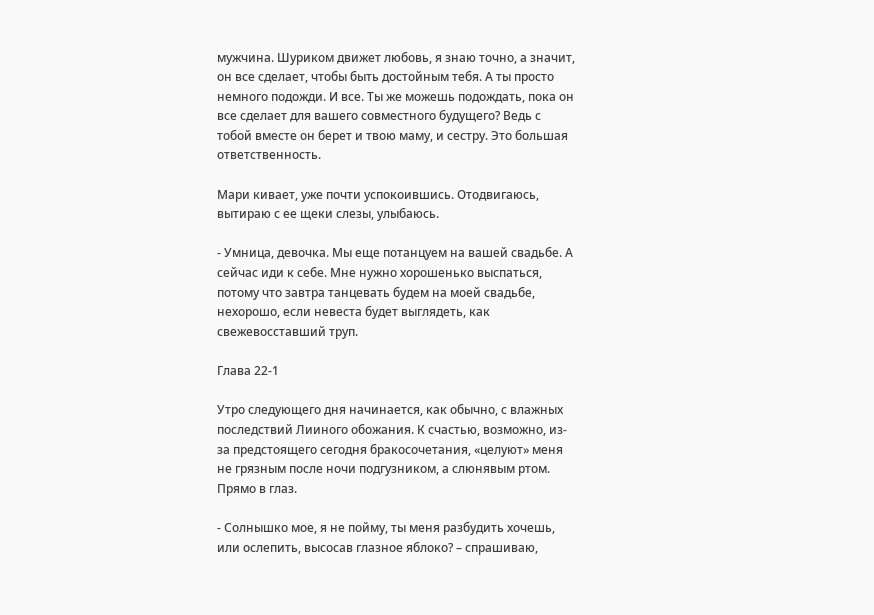мужчина. Шуриком движет любовь, я знаю точно, а значит, он все сделает, чтобы быть достойным тебя. А ты просто немного подожди. И все. Ты же можешь подождать, пока он все сделает для вашего совместного будущего? Ведь с тобой вместе он берет и твою маму, и сестру. Это большая ответственность.

Мари кивает, уже почти успокоившись. Отодвигаюсь, вытираю с ее щеки слезы, улыбаюсь.

- Умница, девочка. Мы еще потанцуем на вашей свадьбе. А сейчас иди к себе. Мне нужно хорошенько выспаться, потому что завтра танцевать будем на моей свадьбе, нехорошо, если невеста будет выглядеть, как свежевосставший труп.

Глава 22-1

Утро следующего дня начинается, как обычно, с влажных последствий Лииного обожания. К счастью, возможно, из-за предстоящего сегодня бракосочетания, «целуют» меня не грязным после ночи подгузником, а слюнявым ртом. Прямо в глаз.

- Солнышко мое, я не пойму, ты меня разбудить хочешь, или ослепить, высосав глазное яблоко? – спрашиваю,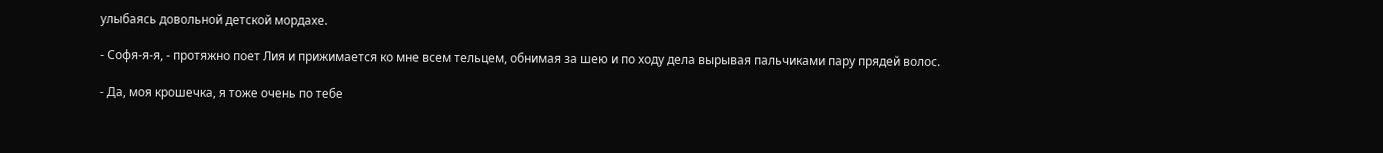улыбаясь довольной детской мордахе.

- Софя-я-я, - протяжно поет Лия и прижимается ко мне всем тельцем, обнимая за шею и по ходу дела вырывая пальчиками пару прядей волос.

- Да, моя крошечка, я тоже очень по тебе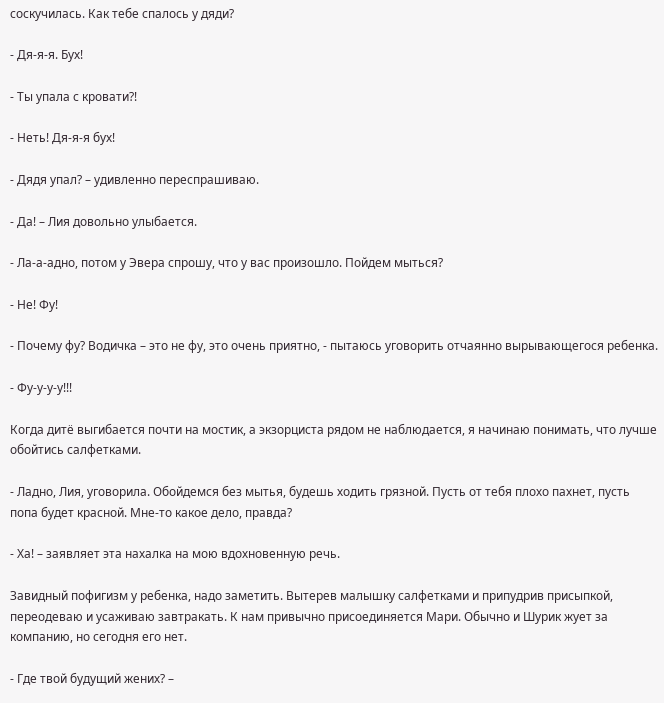соскучилась. Как тебе спалось у дяди?

- Дя-я-я. Бух!

- Ты упала с кровати?!

- Неть! Дя-я-я бух!

- Дядя упал? – удивленно переспрашиваю.

- Да! – Лия довольно улыбается.

- Ла-а-адно, потом у Эвера спрошу, что у вас произошло. Пойдем мыться?

- Не! Фу!

- Почему фу? Водичка – это не фу, это очень приятно, - пытаюсь уговорить отчаянно вырывающегося ребенка.

- Фу-у-у-у!!!

Когда дитё выгибается почти на мостик, а экзорциста рядом не наблюдается, я начинаю понимать, что лучше обойтись салфетками.

- Ладно, Лия, уговорила. Обойдемся без мытья, будешь ходить грязной. Пусть от тебя плохо пахнет, пусть попа будет красной. Мне-то какое дело, правда?

- Ха! – заявляет эта нахалка на мою вдохновенную речь.

Завидный пофигизм у ребенка, надо заметить. Вытерев малышку салфетками и припудрив присыпкой, переодеваю и усаживаю завтракать. К нам привычно присоединяется Мари. Обычно и Шурик жует за компанию, но сегодня его нет.

- Где твой будущий жених? –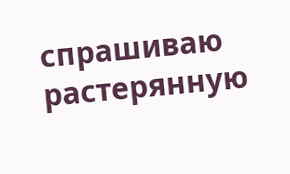спрашиваю растерянную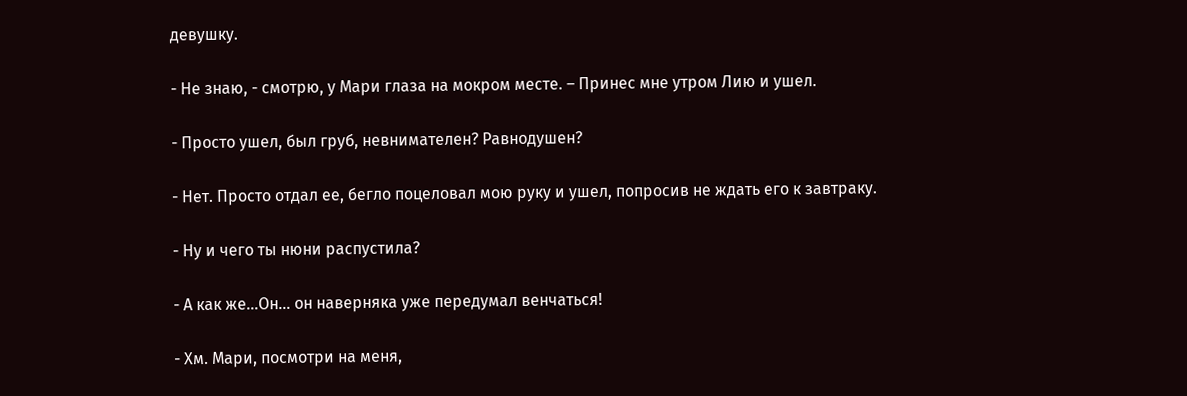девушку.

- Не знаю, - смотрю, у Мари глаза на мокром месте. – Принес мне утром Лию и ушел.

- Просто ушел, был груб, невнимателен? Равнодушен?

- Нет. Просто отдал ее, бегло поцеловал мою руку и ушел, попросив не ждать его к завтраку.

- Ну и чего ты нюни распустила?

- А как же…Он… он наверняка уже передумал венчаться!

- Хм. Мари, посмотри на меня,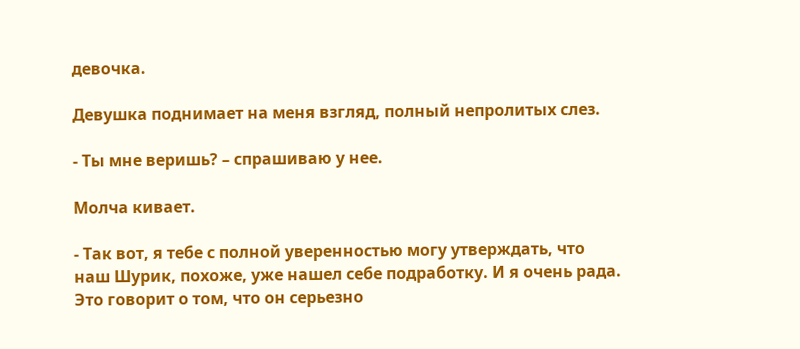девочка.

Девушка поднимает на меня взгляд, полный непролитых слез.

- Ты мне веришь? – спрашиваю у нее.

Молча кивает.

- Так вот, я тебе с полной уверенностью могу утверждать, что наш Шурик, похоже, уже нашел себе подработку. И я очень рада. Это говорит о том, что он серьезно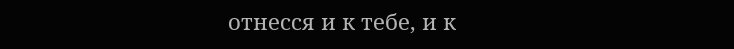отнесся и к тебе, и к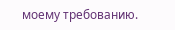моему требованию.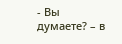- Вы думаете? – в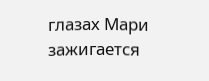глазах Мари зажигается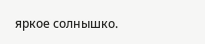яркое солнышко.